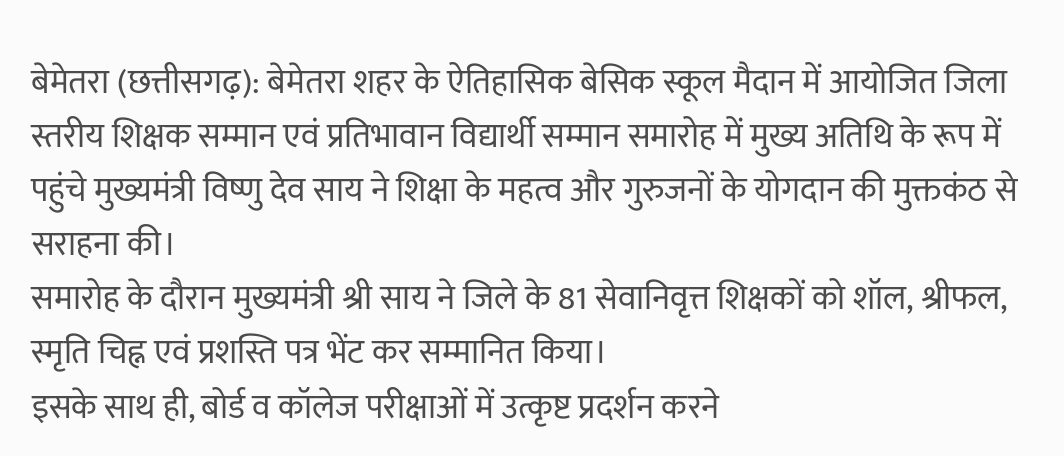बेमेतरा (छत्तीसगढ़): बेमेतरा शहर के ऐतिहासिक बेसिक स्कूल मैदान में आयोजित जिला स्तरीय शिक्षक सम्मान एवं प्रतिभावान विद्यार्थी सम्मान समारोह में मुख्य अतिथि के रूप में पहुंचे मुख्यमंत्री विष्णु देव साय ने शिक्षा के महत्व और गुरुजनों के योगदान की मुक्तकंठ से सराहना की।
समारोह के दौरान मुख्यमंत्री श्री साय ने जिले के 81 सेवानिवृत्त शिक्षकों को शॉल, श्रीफल, स्मृति चिह्न एवं प्रशस्ति पत्र भेंट कर सम्मानित किया।
इसके साथ ही, बोर्ड व कॉलेज परीक्षाओं में उत्कृष्ट प्रदर्शन करने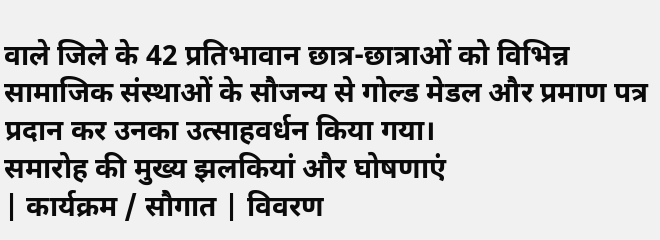वाले जिले के 42 प्रतिभावान छात्र-छात्राओं को विभिन्न सामाजिक संस्थाओं के सौजन्य से गोल्ड मेडल और प्रमाण पत्र प्रदान कर उनका उत्साहवर्धन किया गया।
समारोह की मुख्य झलकियां और घोषणाएं
| कार्यक्रम / सौगात | विवरण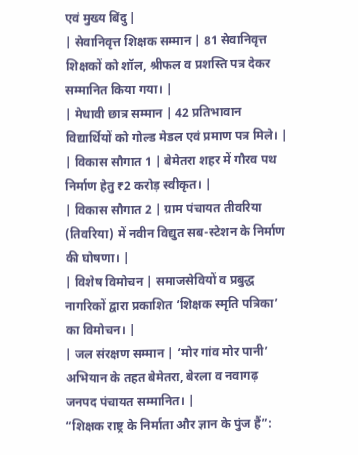एवं मुख्य बिंदु |
| सेवानिवृत्त शिक्षक सम्मान | 81 सेवानिवृत्त शिक्षकों को शॉल, श्रीफल व प्रशस्ति पत्र देकर सम्मानित किया गया। |
| मेधावी छात्र सम्मान | 42 प्रतिभावान विद्यार्थियों को गोल्ड मेडल एवं प्रमाण पत्र मिले। |
| विकास सौगात 1 | बेमेतरा शहर में गौरव पथ निर्माण हेतु ₹2 करोड़ स्वीकृत। |
| विकास सौगात 2 | ग्राम पंचायत तीवरिया (तिवरिया) में नवीन विद्युत सब-स्टेशन के निर्माण की घोषणा। |
| विशेष विमोचन | समाजसेवियों व प्रबुद्ध नागरिकों द्वारा प्रकाशित ‘शिक्षक स्मृति पत्रिका’ का विमोचन। |
| जल संरक्षण सम्मान | ‘मोर गांव मोर पानी’ अभियान के तहत बेमेतरा, बेरला व नवागढ़ जनपद पंचायत सम्मानित। |
“शिक्षक राष्ट्र के निर्माता और ज्ञान के पुंज हैं”: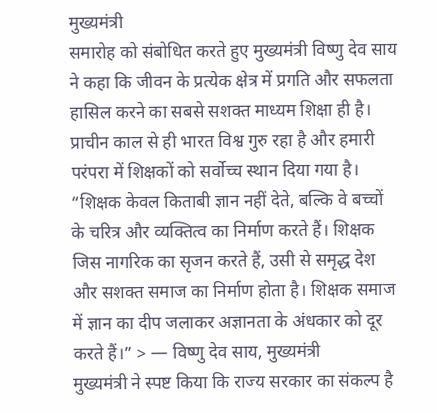मुख्यमंत्री
समारोह को संबोधित करते हुए मुख्यमंत्री विष्णु देव साय ने कहा कि जीवन के प्रत्येक क्षेत्र में प्रगति और सफलता हासिल करने का सबसे सशक्त माध्यम शिक्षा ही है। प्राचीन काल से ही भारत विश्व गुरु रहा है और हमारी परंपरा में शिक्षकों को सर्वोच्च स्थान दिया गया है।
“शिक्षक केवल किताबी ज्ञान नहीं देते, बल्कि वे बच्चों के चरित्र और व्यक्तित्व का निर्माण करते हैं। शिक्षक जिस नागरिक का सृजन करते हैं, उसी से समृद्ध देश और सशक्त समाज का निर्माण होता है। शिक्षक समाज में ज्ञान का दीप जलाकर अज्ञानता के अंधकार को दूर करते हैं।” > — विष्णु देव साय, मुख्यमंत्री
मुख्यमंत्री ने स्पष्ट किया कि राज्य सरकार का संकल्प है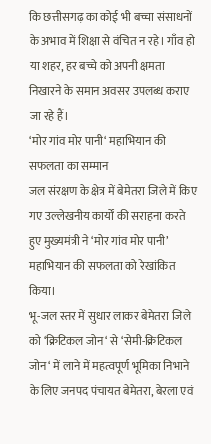कि छत्तीसगढ़ का कोई भी बच्चा संसाधनों के अभाव में शिक्षा से वंचित न रहे। गाँव हो या शहर, हर बच्चे को अपनी क्षमता निखारने के समान अवसर उपलब्ध कराए जा रहे हैं।
‘मोर गांव मोर पानी‘ महाभियान की सफलता का सम्मान
जल संरक्षण के क्षेत्र में बेमेतरा जिले में किए गए उल्लेखनीय कार्यों की सराहना करते हुए मुख्यमंत्री ने ‘मोर गांव मोर पानी’ महाभियान की सफलता को रेखांकित किया।
भू-जल स्तर में सुधार लाकर बेमेतरा जिले को ‘क्रिटिकल जोन‘ से ‘सेमी-क्रिटिकल जोन‘ में लाने में महत्वपूर्ण भूमिका निभाने के लिए जनपद पंचायत बेमेतरा, बेरला एवं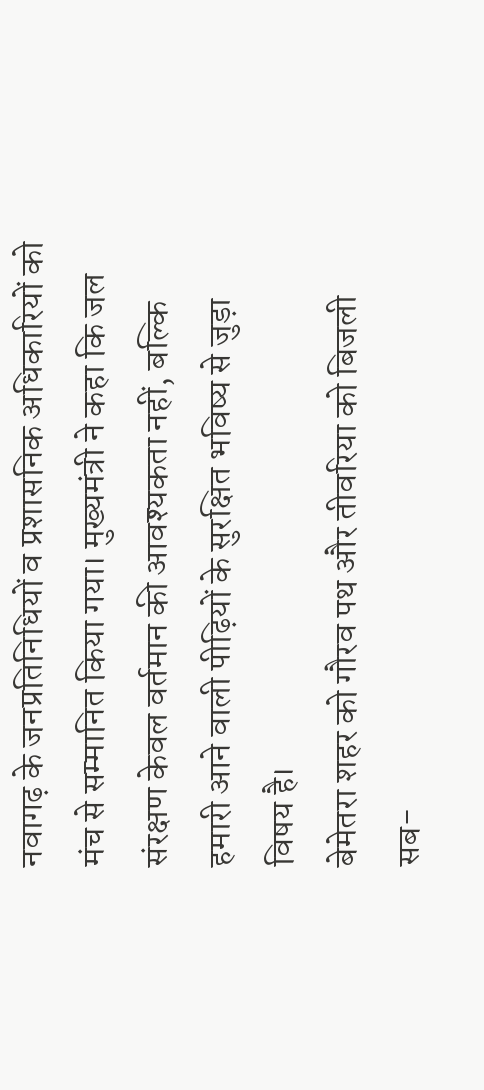नवागढ़ के जनप्रतिनिधियों व प्रशासनिक अधिकारियों को मंच से सम्मानित किया गया। मुख्यमंत्री ने कहा कि जल संरक्षण केवल वर्तमान की आवश्यकता नहीं, बल्कि हमारी आने वाली पीढ़ियों के सुरक्षित भविष्य से जुड़ा विषय है।
बेमेतरा शहर को गौरव पथ और तीवरिया को बिजली सब-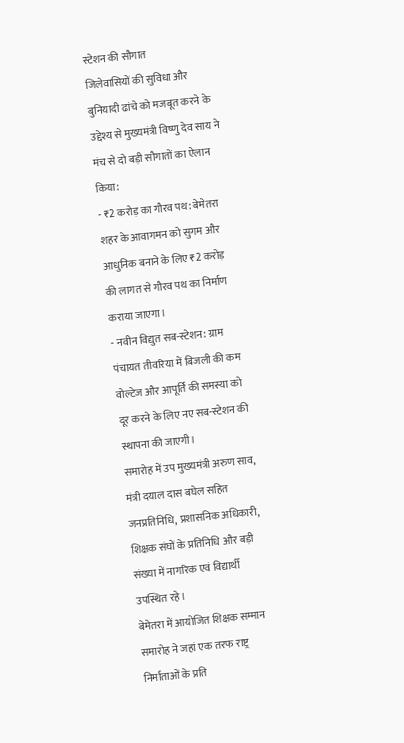स्टेशन की सौगात
जिलेवासियों की सुविधा और बुनियादी ढांचे को मजबूत करने के उद्देश्य से मुख्यमंत्री विष्णु देव साय ने मंच से दो बड़ी सौगातों का ऐलान किया:
- ₹2 करोड़ का गौरव पथ: बेमेतरा शहर के आवागमन को सुगम और आधुनिक बनाने के लिए ₹2 करोड़ की लागत से गौरव पथ का निर्माण कराया जाएगा।
- नवीन विद्युत सब-स्टेशन: ग्राम पंचायत तीवरिया में बिजली की कम वोल्टेज और आपूर्ति की समस्या को दूर करने के लिए नए सब-स्टेशन की स्थापना की जाएगी।
समारोह में उप मुख्यमंत्री अरुण साव, मंत्री दयाल दास बघेल सहित जनप्रतिनिधि, प्रशासनिक अधिकारी, शिक्षक संघों के प्रतिनिधि और बड़ी संख्या में नागरिक एवं विद्यार्थी उपस्थित रहे।
बेमेतरा में आयोजित शिक्षक सम्मान समारोह ने जहां एक तरफ राष्ट्र निर्माताओं के प्रति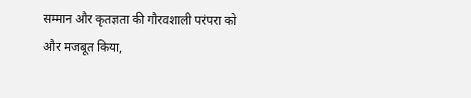सम्मान और कृतज्ञता की गौरवशाली परंपरा को और मजबूत किया,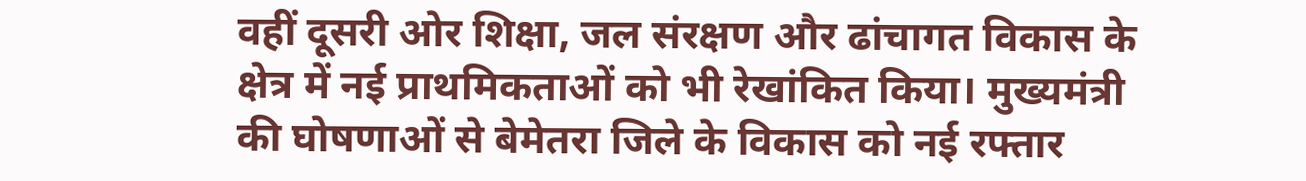वहीं दूसरी ओर शिक्षा, जल संरक्षण और ढांचागत विकास के क्षेत्र में नई प्राथमिकताओं को भी रेखांकित किया। मुख्यमंत्री की घोषणाओं से बेमेतरा जिले के विकास को नई रफ्तार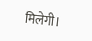मिलेगी।